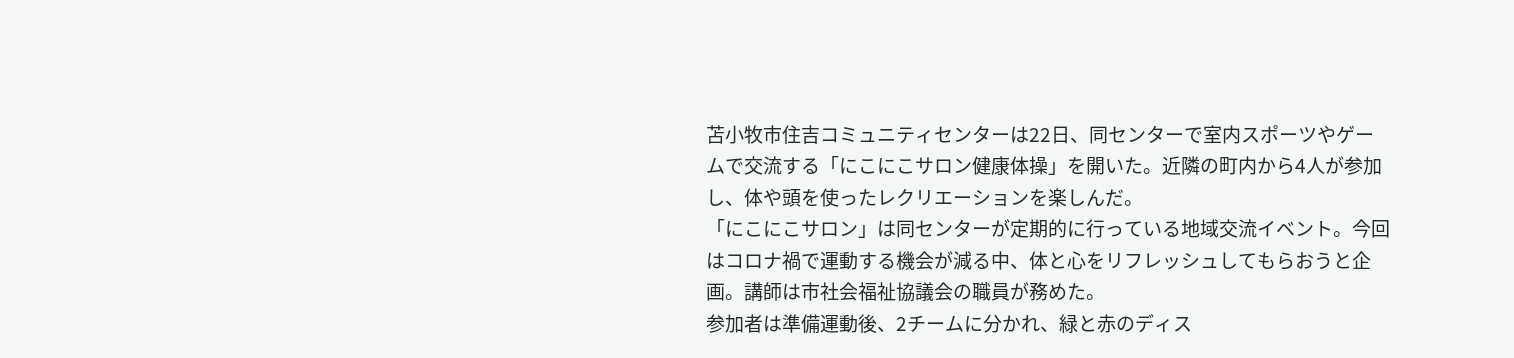苫小牧市住吉コミュニティセンターは22日、同センターで室内スポーツやゲームで交流する「にこにこサロン健康体操」を開いた。近隣の町内から4人が参加し、体や頭を使ったレクリエーションを楽しんだ。
「にこにこサロン」は同センターが定期的に行っている地域交流イベント。今回はコロナ禍で運動する機会が減る中、体と心をリフレッシュしてもらおうと企画。講師は市社会福祉協議会の職員が務めた。
参加者は準備運動後、2チームに分かれ、緑と赤のディス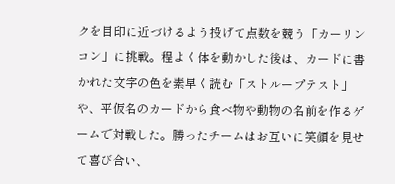クを目印に近づけるよう投げて点数を競う「カーリンコン」に挑戦。程よく体を動かした後は、カードに書かれた文字の色を素早く読む「ストループテスト」や、平仮名のカードから食べ物や動物の名前を作るゲームで対戦した。勝ったチームはお互いに笑顔を見せて喜び合い、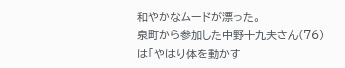和やかなムードが漂った。
泉町から参加した中野十九夫さん(76)は「やはり体を動かす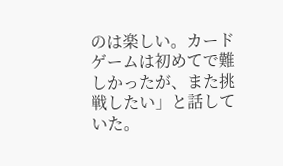のは楽しい。カードゲームは初めてで難しかったが、また挑戦したい」と話していた。